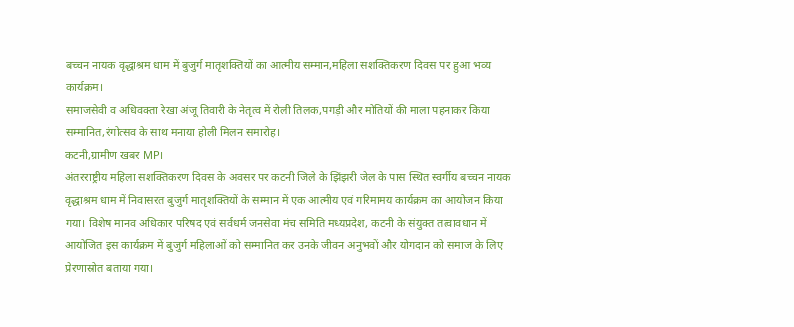बच्चन नायक वृद्धाश्रम धाम में बुजुर्ग मातृशक्तियों का आत्मीय सम्मान,महिला सशक्तिकरण दिवस पर हुआ भव्य कार्यक्रम।
समाजसेवी व अधिवक्ता रेखा अंजू तिवारी के नेतृत्व में रोली तिलक,पगड़ी और मोतियों की माला पहनाकर किया सम्मानित,रंगोत्सव के साथ मनाया होली मिलन समारोह।
कटनी,ग्रामीण खबर MP।
अंतरराष्ट्रीय महिला सशक्तिकरण दिवस के अवसर पर कटनी जिले के झिंझरी जेल के पास स्थित स्वर्गीय बच्चन नायक वृद्धाश्रम धाम में निवासरत बुजुर्ग मातृशक्तियों के सम्मान में एक आत्मीय एवं गरिमामय कार्यक्रम का आयोजन किया गया। विशेष मानव अधिकार परिषद एवं सर्वधर्म जनसेवा मंच समिति मध्यप्रदेश, कटनी के संयुक्त तत्वावधान में आयोजित इस कार्यक्रम में बुजुर्ग महिलाओं को सम्मानित कर उनके जीवन अनुभवों और योगदान को समाज के लिए प्रेरणास्रोत बताया गया।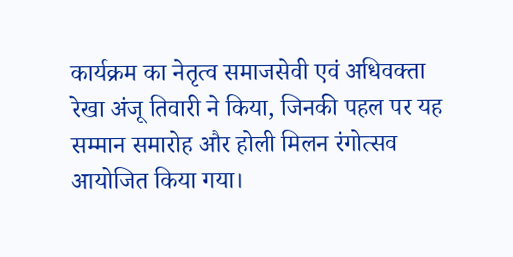कार्यक्रम का नेतृत्व समाजसेवी एवं अधिवक्ता रेखा अंजू तिवारी ने किया, जिनकी पहल पर यह सम्मान समारोह और होली मिलन रंगोत्सव आयोजित किया गया।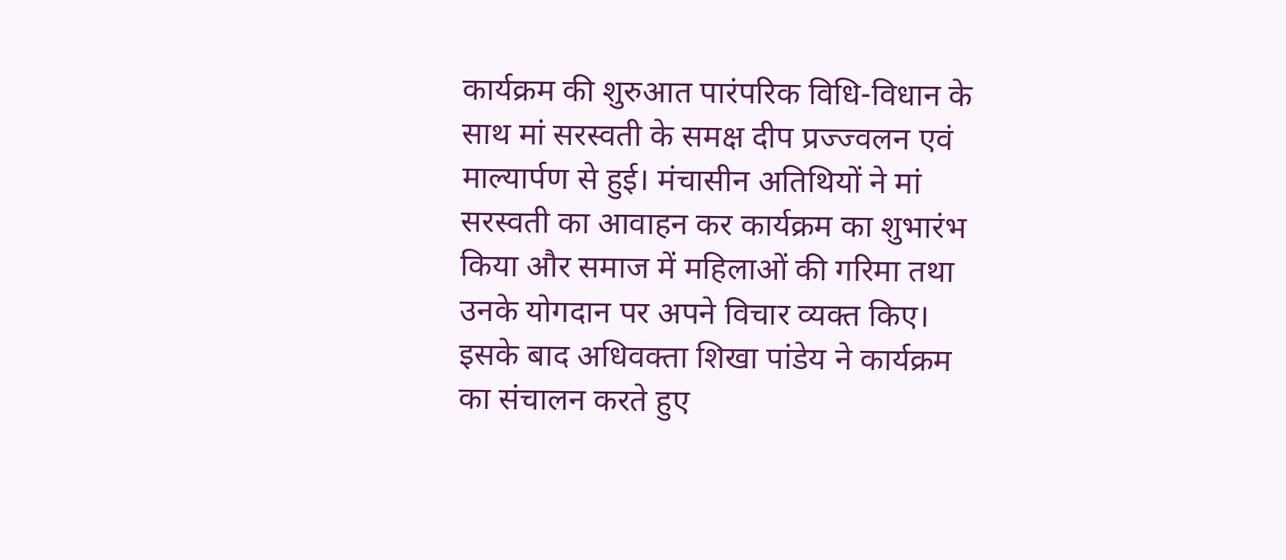कार्यक्रम की शुरुआत पारंपरिक विधि-विधान के साथ मां सरस्वती के समक्ष दीप प्रज्ज्वलन एवं माल्यार्पण से हुई। मंचासीन अतिथियों ने मां सरस्वती का आवाहन कर कार्यक्रम का शुभारंभ किया और समाज में महिलाओं की गरिमा तथा उनके योगदान पर अपने विचार व्यक्त किए। इसके बाद अधिवक्ता शिखा पांडेय ने कार्यक्रम का संचालन करते हुए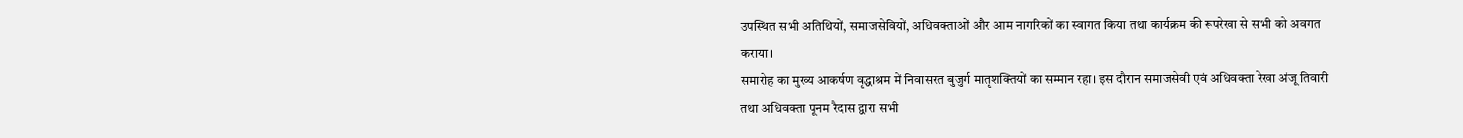उपस्थित सभी अतिथियों, समाजसेवियों, अधिवक्ताओं और आम नागरिकों का स्वागत किया तथा कार्यक्रम की रूपरेखा से सभी को अवगत कराया।
समारोह का मुख्य आकर्षण वृद्धाश्रम में निवासरत बुजुर्ग मातृशक्तियों का सम्मान रहा। इस दौरान समाजसेवी एवं अधिवक्ता रेखा अंजू तिवारी तथा अधिवक्ता पूनम रैदास द्वारा सभी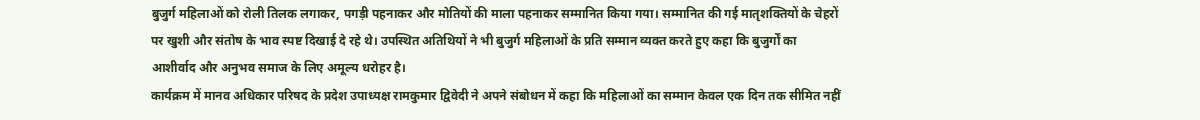बुजुर्ग महिलाओं को रोली तिलक लगाकर, पगड़ी पहनाकर और मोतियों की माला पहनाकर सम्मानित किया गया। सम्मानित की गई मातृशक्तियों के चेहरों पर खुशी और संतोष के भाव स्पष्ट दिखाई दे रहे थे। उपस्थित अतिथियों ने भी बुजुर्ग महिलाओं के प्रति सम्मान व्यक्त करते हुए कहा कि बुजुर्गों का आशीर्वाद और अनुभव समाज के लिए अमूल्य धरोहर है।
कार्यक्रम में मानव अधिकार परिषद के प्रदेश उपाध्यक्ष रामकुमार द्विवेदी ने अपने संबोधन में कहा कि महिलाओं का सम्मान केवल एक दिन तक सीमित नहीं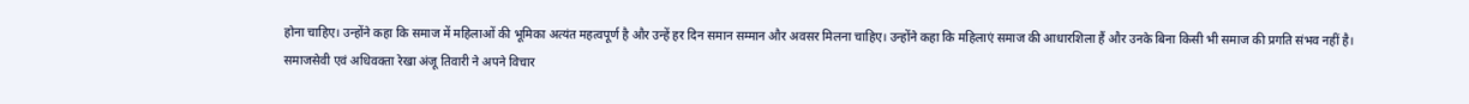होना चाहिए। उन्होंने कहा कि समाज में महिलाओं की भूमिका अत्यंत महत्वपूर्ण है और उन्हें हर दिन समान सम्मान और अवसर मिलना चाहिए। उन्होंने कहा कि महिलाएं समाज की आधारशिला हैं और उनके बिना किसी भी समाज की प्रगति संभव नहीं है।
समाजसेवी एवं अधिवक्ता रेखा अंजू तिवारी ने अपने विचार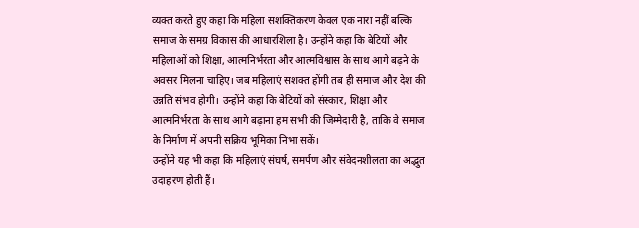व्यक्त करते हुए कहा कि महिला सशक्तिकरण केवल एक नारा नहीं बल्कि समाज के समग्र विकास की आधारशिला है। उन्होंने कहा कि बेटियों और महिलाओं को शिक्षा, आत्मनिर्भरता और आत्मविश्वास के साथ आगे बढ़ने के अवसर मिलना चाहिए। जब महिलाएं सशक्त होंगी तब ही समाज और देश की उन्नति संभव होगी। उन्होंने कहा कि बेटियों को संस्कार, शिक्षा और आत्मनिर्भरता के साथ आगे बढ़ाना हम सभी की जिम्मेदारी है, ताकि वे समाज के निर्माण में अपनी सक्रिय भूमिका निभा सकें।
उन्होंने यह भी कहा कि महिलाएं संघर्ष, समर्पण और संवेदनशीलता का अद्भुत उदाहरण होती हैं।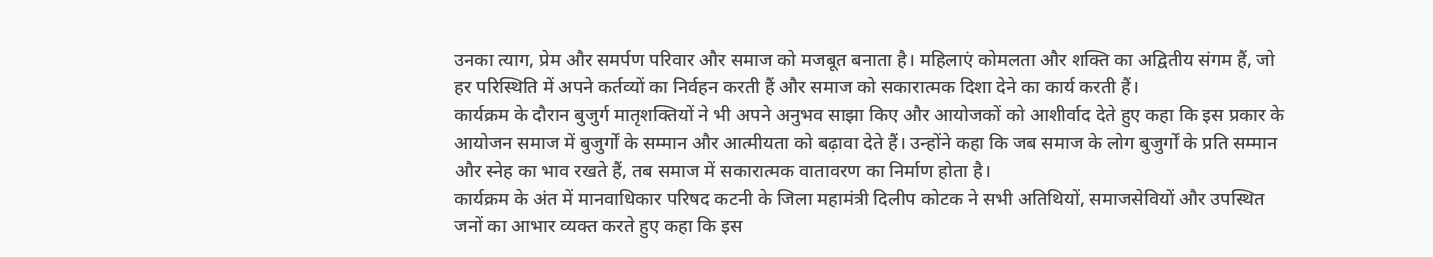उनका त्याग, प्रेम और समर्पण परिवार और समाज को मजबूत बनाता है। महिलाएं कोमलता और शक्ति का अद्वितीय संगम हैं, जो हर परिस्थिति में अपने कर्तव्यों का निर्वहन करती हैं और समाज को सकारात्मक दिशा देने का कार्य करती हैं।
कार्यक्रम के दौरान बुजुर्ग मातृशक्तियों ने भी अपने अनुभव साझा किए और आयोजकों को आशीर्वाद देते हुए कहा कि इस प्रकार के आयोजन समाज में बुजुर्गों के सम्मान और आत्मीयता को बढ़ावा देते हैं। उन्होंने कहा कि जब समाज के लोग बुजुर्गों के प्रति सम्मान और स्नेह का भाव रखते हैं, तब समाज में सकारात्मक वातावरण का निर्माण होता है।
कार्यक्रम के अंत में मानवाधिकार परिषद कटनी के जिला महामंत्री दिलीप कोटक ने सभी अतिथियों, समाजसेवियों और उपस्थित जनों का आभार व्यक्त करते हुए कहा कि इस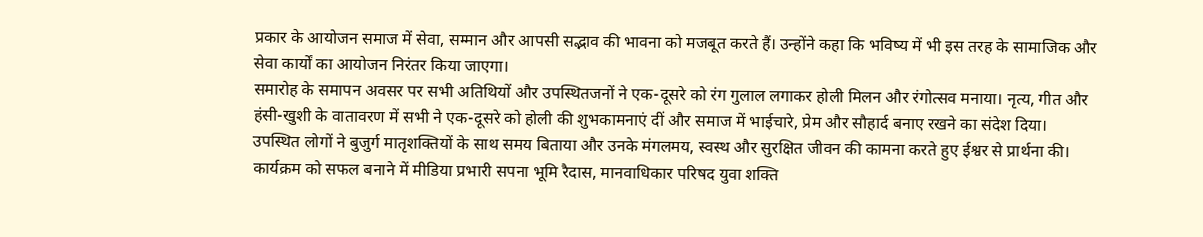प्रकार के आयोजन समाज में सेवा, सम्मान और आपसी सद्भाव की भावना को मजबूत करते हैं। उन्होंने कहा कि भविष्य में भी इस तरह के सामाजिक और सेवा कार्यों का आयोजन निरंतर किया जाएगा।
समारोह के समापन अवसर पर सभी अतिथियों और उपस्थितजनों ने एक-दूसरे को रंग गुलाल लगाकर होली मिलन और रंगोत्सव मनाया। नृत्य, गीत और हंसी-खुशी के वातावरण में सभी ने एक-दूसरे को होली की शुभकामनाएं दीं और समाज में भाईचारे, प्रेम और सौहार्द बनाए रखने का संदेश दिया। उपस्थित लोगों ने बुजुर्ग मातृशक्तियों के साथ समय बिताया और उनके मंगलमय, स्वस्थ और सुरक्षित जीवन की कामना करते हुए ईश्वर से प्रार्थना की।
कार्यक्रम को सफल बनाने में मीडिया प्रभारी सपना भूमि रैदास, मानवाधिकार परिषद युवा शक्ति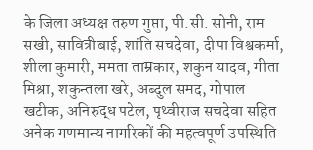के जिला अध्यक्ष तरुण गुप्ता, पी.सी. सोनी, राम सखी, सावित्रीबाई, शांति सचदेवा, दीपा विश्वकर्मा, शीला कुमारी, ममता ताम्रकार, शकुन यादव, गीता मिश्रा, शकुन्तला खरे, अब्दुल समद, गोपाल खटीक, अनिरुद्ध पटेल, पृथ्वीराज सचदेवा सहित अनेक गणमान्य नागरिकों की महत्वपूर्ण उपस्थिति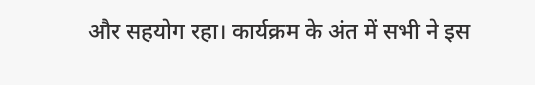और सहयोग रहा। कार्यक्रम के अंत में सभी ने इस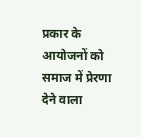प्रकार के आयोजनों को समाज में प्रेरणा देने वाला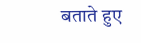बताते हुए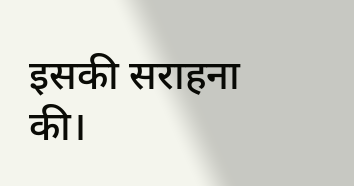इसकी सराहना की।